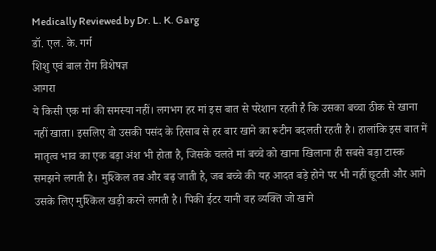Medically Reviewed by Dr. L. K. Garg
डॉ. एल. के. गर्ग
शिशु एवं बाल रोग विशेषज्ञ
आगरा
ये किसी एक मां की समस्या नहीं। लगभग हर मां इस बात से परेशान रहती है कि उसका बच्चा ठीक से खाना नहीं खाता। इसलिए वो उसकी पसंद के हिसाब से हर बार खाने का रूटीन बदलती रहती है। हालांकि इस बात में मातृत्व भाव का एक बड़ा अंश भी होता है, जिसके चलते मां बच्चे को खाना खिलाना ही सबसे बड़ा टास्क समझने लगती है। मुश्किल तब और बढ़ जाती है, जब बच्चे की यह आदत बड़े होने पर भी नहीं छूटती और आगे उसके लिए मुश्किल खड़ी करने लगती है। पिकी ईटर यानी वह व्यक्ति जो खाने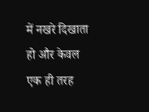में नखरे दिखाता हो और केवल एक ही तरह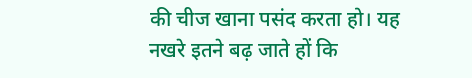की चीज खाना पसंद करता हो। यह नखरे इतने बढ़ जाते हों कि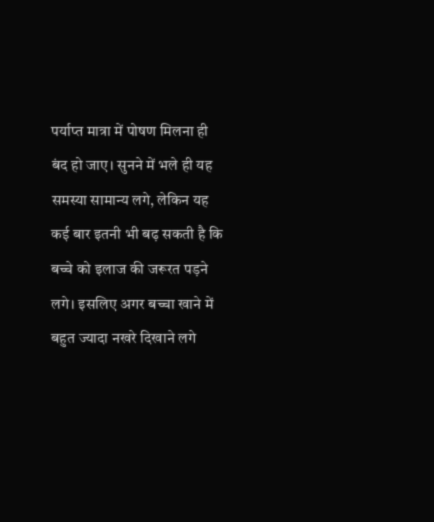पर्याप्त मात्रा में पोषण मिलना ही बंद हो जाए। सुनने में भले ही यह समस्या सामान्य लगे, लेकिन यह कई बार इतनी भी बढ़ सकती है कि बच्चे को इलाज की जरूरत पड़ने लगे। इसलिए अगर बच्चा खाने में बहुत ज्यादा नखरे दिखाने लगे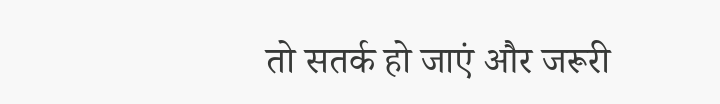तो सतर्क हो जाएं और जरूरी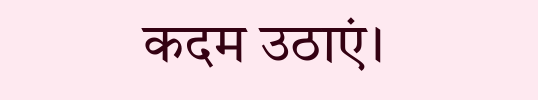कदम उठाएं।